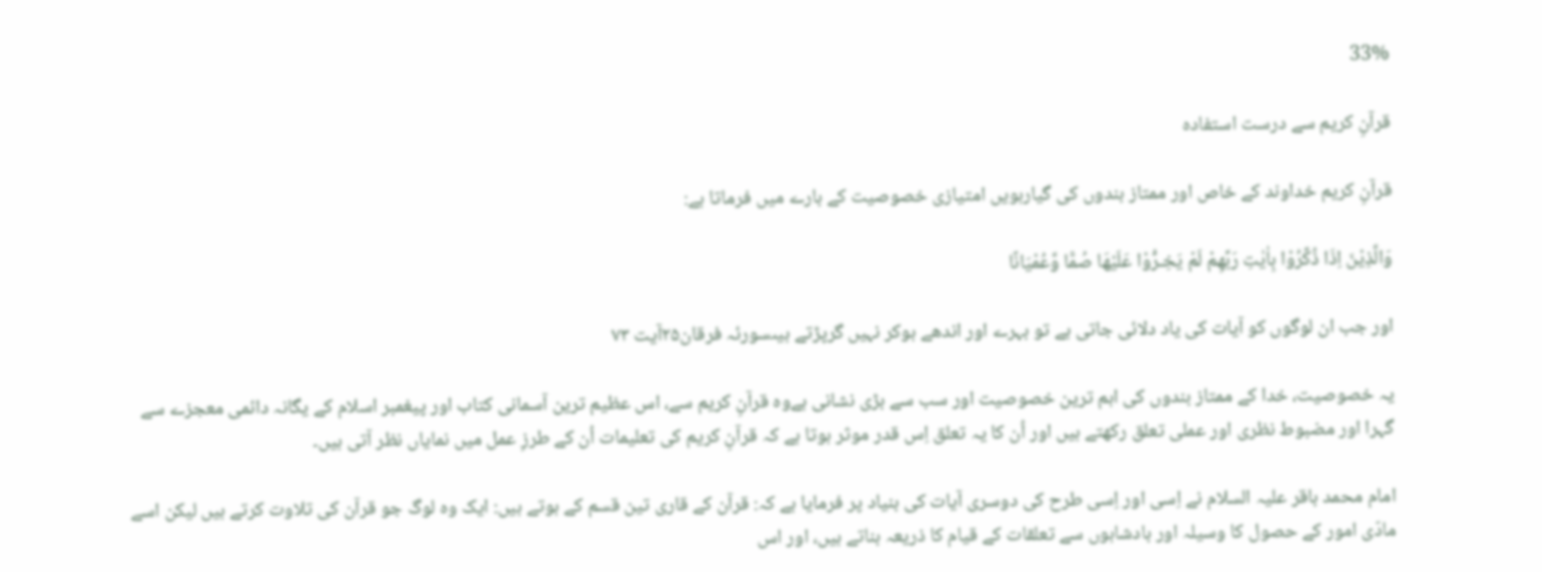33%

قرآنِ کریم سے درست استفادہ

قرآنِ کریم خداوند کے خاص اور ممتاز بندوں کی گیارہویں امتیازی خصوصیت کے بارے میں فرماتا ہے:

وَالَّذِيْنَ اِذَا ذُكِّرُوْا بِاٰيٰتِ رَبِّهِمْ لَمْ يَخِـرُّوْا عَلَيْهَا صُمًّا وَّعُمْيَانًا

اور جب ان لوگوں کو آیات کی یاد دلائی جاتی ہے تو بہرے اور اندھے ہوکر نہیں گرپڑتے ہیںسورئہ فرقان۲۵آیت ۷۳

یہ خصوصیت، خدا کے ممتاز بندوں کی اہم ترین خصوصیت اور سب سے بڑی نشانی ہےوہ قرآنِ کریم سے، اس عظیم ترین آسمانی کتاب اور پیغمبر اسلام کے یگانہ دائمی معجزے سے گہرا اور مضبوط نظری اور عملی تعلق رکھتے ہیں اور اُن کا یہ تعلق اِس قدر موثر ہوتا ہے کہ قرآنِ کریم کی تعلیمات اُن کے طرزِ عمل میں نمایاں نظر آتی ہیں۔

امام محمد باقر علیہ السلام نے اِسی اور اِسی طرح کی دوسری آیات کی بنیاد پر فرمایا ہے کہ: قرآن کے قاری تین قسم کے ہوتے ہیں: ایک وہ لوگ جو قرآن کی تلاوت کرتے ہیں لیکن اسے مادّی امور کے حصول کا وسیلہ اور بادشاہوں سے تعلقات کے قیام کا ذریعہ بناتے ہیں، اور اس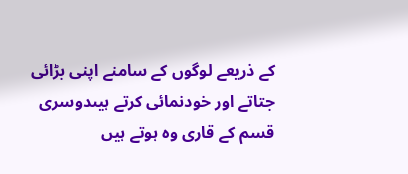کے ذریعے لوگوں کے سامنے اپنی بڑائی جتاتے اور خودنمائی کرتے ہیںدوسری قسم کے قاری وہ ہوتے ہیں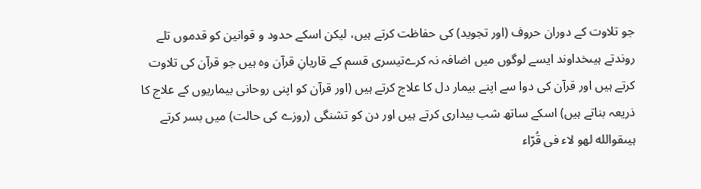جو تلاوت کے دوران حروف (اور تجوید) کی حفاظت کرتے ہیں، لیکن اسکے حدود و قوانین کو قدموں تلے روندتے ہیںخداوند ایسے لوگوں میں اضافہ نہ کرےتیسری قسم کے قاریانِ قرآن وہ ہیں جو قرآن کی تلاوت کرتے ہیں اور قرآن کی دوا سے اپنے بیمار دل کا علاج کرتے ہیں (اور قرآن کو اپنی روحانی بیماریوں کے علاج کا ذریعہ بناتے ہیں) اسکے ساتھ شب بیداری کرتے ہیں اور دن کو تشنگی (روزے کی حالت) میں بسر کرتے ہیںقوالله لهو لاء فی قُرّاء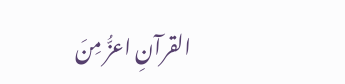القرآنِ اعزُّ مِنَ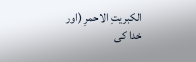الکبریتِ الاحمرِ (اور خدا کی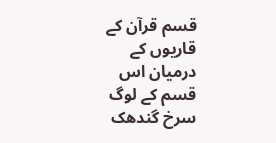قسم قرآن کے قاریوں کے درمیان اس قسم کے لوگ سرخ گندھک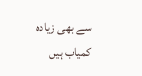سے بھی زیادہ کمیاب ہیں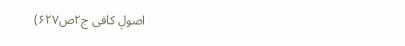اصولِ کافی ج۲ص۶۲۷)